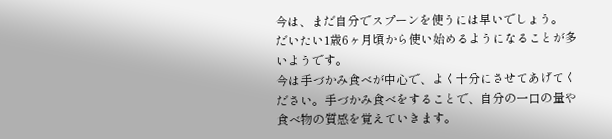今は、まだ自分でスプーンを使うには早いでしょう。
だいたい1歳6ヶ月頃から使い始めるようになることが多いようです。
今は手づかみ食べが中心で、よく十分にさせてあげてください。手づかみ食べをすることで、自分の一口の量や食べ物の質感を覚えていきます。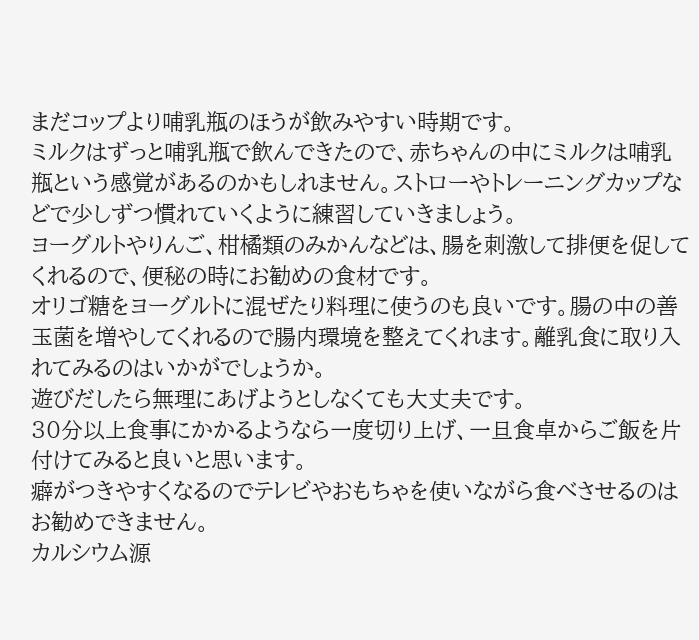まだコップより哺乳瓶のほうが飲みやすい時期です。
ミルクはずっと哺乳瓶で飲んできたので、赤ちゃんの中にミルクは哺乳瓶という感覚があるのかもしれません。ストローやトレーニングカップなどで少しずつ慣れていくように練習していきましょう。
ヨーグルトやりんご、柑橘類のみかんなどは、腸を刺激して排便を促してくれるので、便秘の時にお勧めの食材です。
オリゴ糖をヨーグルトに混ぜたり料理に使うのも良いです。腸の中の善玉菌を増やしてくれるので腸内環境を整えてくれます。離乳食に取り入れてみるのはいかがでしょうか。
遊びだしたら無理にあげようとしなくても大丈夫です。
30分以上食事にかかるようなら一度切り上げ、一旦食卓からご飯を片付けてみると良いと思います。
癖がつきやすくなるのでテレビやおもちゃを使いながら食べさせるのはお勧めできません。
カルシウム源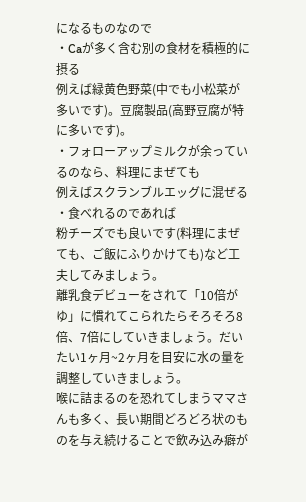になるものなので
・Caが多く含む別の食材を積極的に摂る
例えば緑黄色野菜(中でも小松菜が多いです)。豆腐製品(高野豆腐が特に多いです)。
・フォローアップミルクが余っているのなら、料理にまぜても
例えばスクランブルエッグに混ぜる
・食べれるのであれば
粉チーズでも良いです(料理にまぜても、ご飯にふりかけても)など工夫してみましょう。
離乳食デビューをされて「10倍がゆ」に慣れてこられたらそろそろ8倍、7倍にしていきましょう。だいたい1ヶ月~2ヶ月を目安に水の量を調整していきましょう。
喉に詰まるのを恐れてしまうママさんも多く、長い期間どろどろ状のものを与え続けることで飲み込み癖が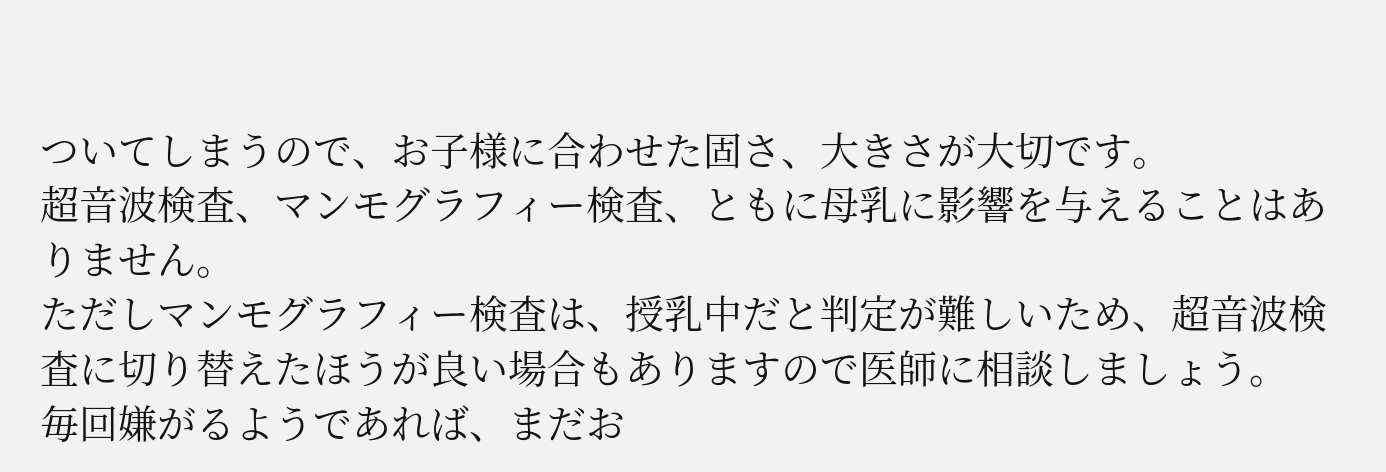ついてしまうので、お子様に合わせた固さ、大きさが大切です。
超音波検査、マンモグラフィー検査、ともに母乳に影響を与えることはありません。
ただしマンモグラフィー検査は、授乳中だと判定が難しいため、超音波検査に切り替えたほうが良い場合もありますので医師に相談しましょう。
毎回嫌がるようであれば、まだお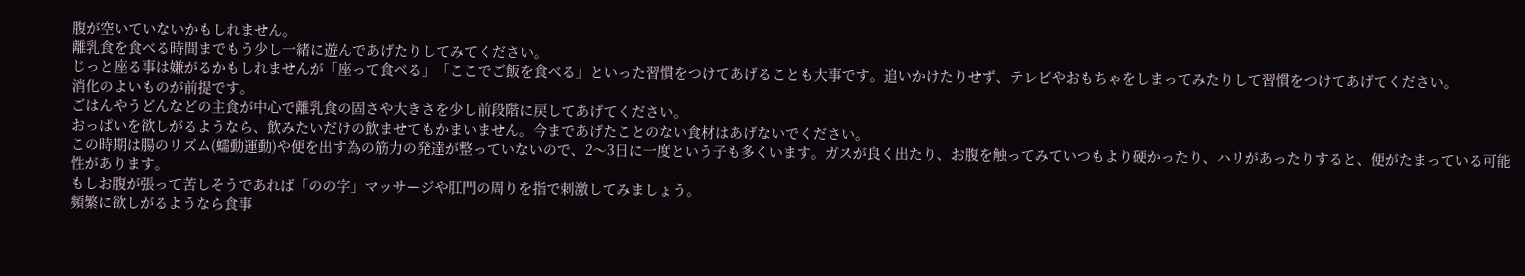腹が空いていないかもしれません。
離乳食を食べる時間までもう少し一緒に遊んであげたりしてみてください。
じっと座る事は嫌がるかもしれませんが「座って食べる」「ここでご飯を食べる」といった習慣をつけてあげることも大事です。追いかけたりせず、テレビやおもちゃをしまってみたりして習慣をつけてあげてください。
消化のよいものが前提です。
ごはんやうどんなどの主食が中心で離乳食の固さや大きさを少し前段階に戻してあげてください。
おっぱいを欲しがるようなら、飲みたいだけの飲ませてもかまいません。今まであげたことのない食材はあげないでください。
この時期は腸のリズム(蠕動運動)や便を出す為の筋力の発達が整っていないので、2〜3日に一度という子も多くいます。ガスが良く出たり、お腹を触ってみていつもより硬かったり、ハリがあったりすると、便がたまっている可能性があります。
もしお腹が張って苦しそうであれば「のの字」マッサージや肛門の周りを指で刺激してみましょう。
頻繁に欲しがるようなら食事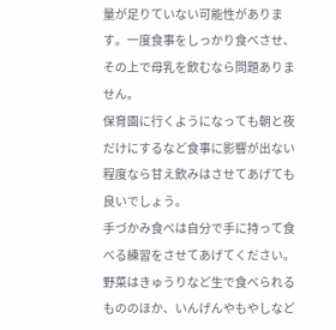量が足りていない可能性があります。一度食事をしっかり食べさせ、その上で母乳を飲むなら問題ありません。
保育園に行くようになっても朝と夜だけにするなど食事に影響が出ない程度なら甘え飲みはさせてあげても良いでしょう。
手づかみ食べは自分で手に持って食べる練習をさせてあげてください。
野菜はきゅうりなど生で食べられるもののほか、いんげんやもやしなど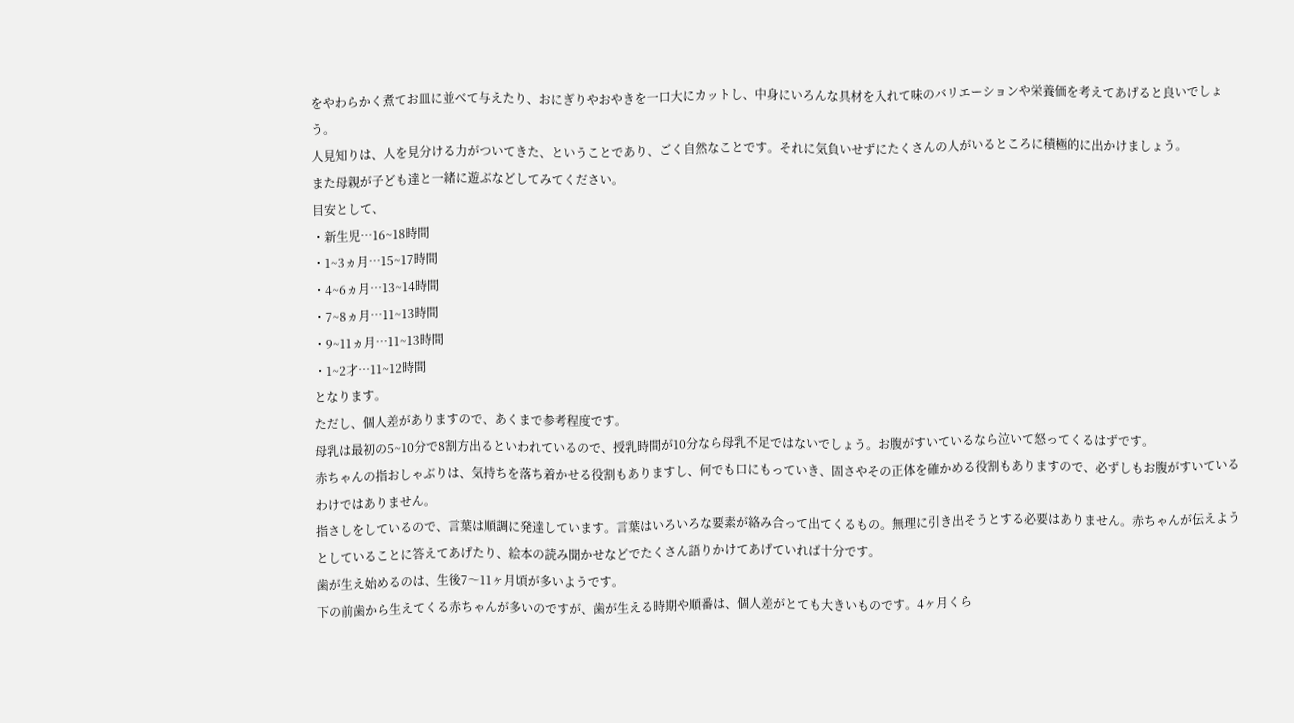をやわらかく煮てお皿に並べて与えたり、おにぎりやおやきを一口大にカットし、中身にいろんな具材を入れて味のバリエーションや栄養価を考えてあげると良いでしょう。
人見知りは、人を見分ける力がついてきた、ということであり、ごく自然なことです。それに気負いせずにたくさんの人がいるところに積極的に出かけましょう。
また母親が子ども達と一緒に遊ぶなどしてみてください。
目安として、
・新生児…16~18時間
・1~3ヵ月…15~17時間
・4~6ヵ月…13~14時間
・7~8ヵ月…11~13時間
・9~11ヵ月…11~13時間
・1~2才…11~12時間
となります。
ただし、個人差がありますので、あくまで参考程度です。
母乳は最初の5~10分で8割方出るといわれているので、授乳時間が10分なら母乳不足ではないでしょう。お腹がすいているなら泣いて怒ってくるはずです。
赤ちゃんの指おしゃぶりは、気持ちを落ち着かせる役割もありますし、何でも口にもっていき、固さやその正体を確かめる役割もありますので、必ずしもお腹がすいているわけではありません。
指さしをしているので、言葉は順調に発達しています。言葉はいろいろな要素が絡み合って出てくるもの。無理に引き出そうとする必要はありません。赤ちゃんが伝えようとしていることに答えてあげたり、絵本の読み聞かせなどでたくさん語りかけてあげていれば十分です。
歯が生え始めるのは、生後7〜11ヶ月頃が多いようです。
下の前歯から生えてくる赤ちゃんが多いのですが、歯が生える時期や順番は、個人差がとても大きいものです。4ヶ月くら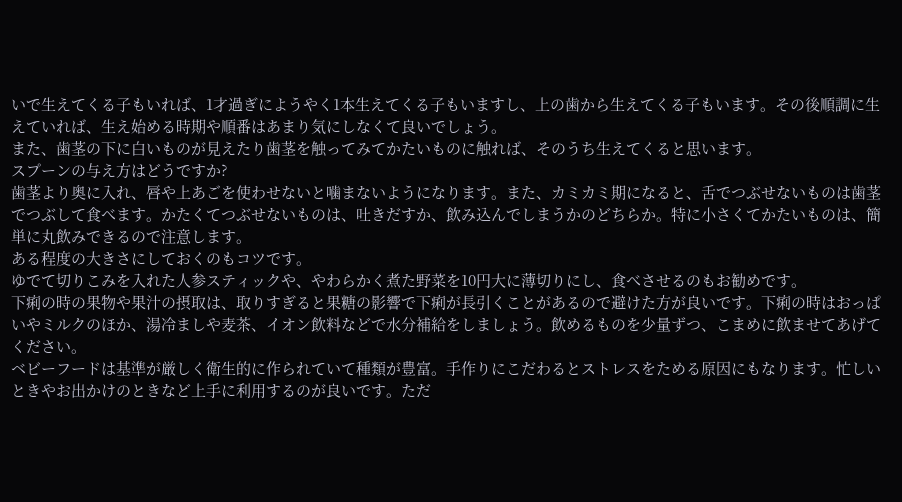いで生えてくる子もいれば、1才過ぎにようやく1本生えてくる子もいますし、上の歯から生えてくる子もいます。その後順調に生えていれば、生え始める時期や順番はあまり気にしなくて良いでしょう。
また、歯茎の下に白いものが見えたり歯茎を触ってみてかたいものに触れば、そのうち生えてくると思います。
スプーンの与え方はどうですか?
歯茎より奥に入れ、唇や上あごを使わせないと噛まないようになります。また、カミカミ期になると、舌でつぶせないものは歯茎でつぶして食べます。かたくてつぶせないものは、吐きだすか、飲み込んでしまうかのどちらか。特に小さくてかたいものは、簡単に丸飲みできるので注意します。
ある程度の大きさにしておくのもコツです。
ゆでて切りこみを入れた人参スティックや、やわらかく煮た野菜を10円大に薄切りにし、食べさせるのもお勧めです。
下痢の時の果物や果汁の摂取は、取りすぎると果糖の影響で下痢が長引くことがあるので避けた方が良いです。下痢の時はおっぱいやミルクのほか、湯冷ましや麦茶、イオン飲料などで水分補給をしましょう。飲めるものを少量ずつ、こまめに飲ませてあげてください。
ベビーフードは基準が厳しく衛生的に作られていて種類が豊富。手作りにこだわるとストレスをためる原因にもなります。忙しいときやお出かけのときなど上手に利用するのが良いです。ただ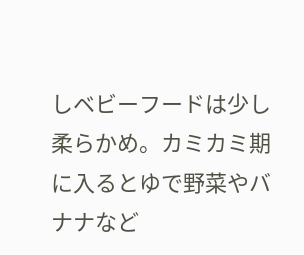しベビーフードは少し柔らかめ。カミカミ期に入るとゆで野菜やバナナなど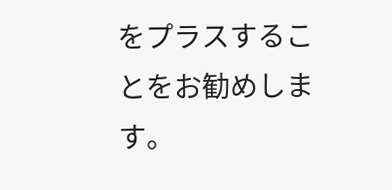をプラスすることをお勧めします。